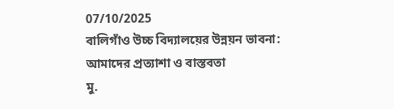07/10/2025
বালিগাঁও উচ্চ বিদ্যালয়ের উন্নয়ন ভাবনা:
আমাদের প্রত্যাশা ও বাস্তবতা
মু.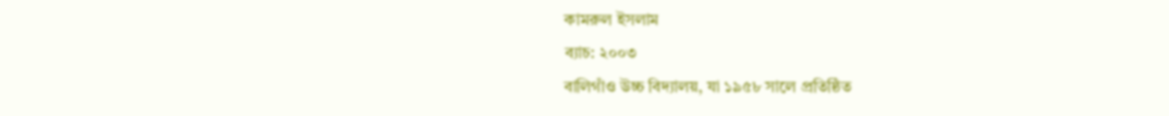কামরুল ইসলাম
ব্যাচ: ২০০৩
বালিগাঁও উচ্চ বিদ্যালয়, যা ১৯৫৮ সালে প্রতিষ্ঠিত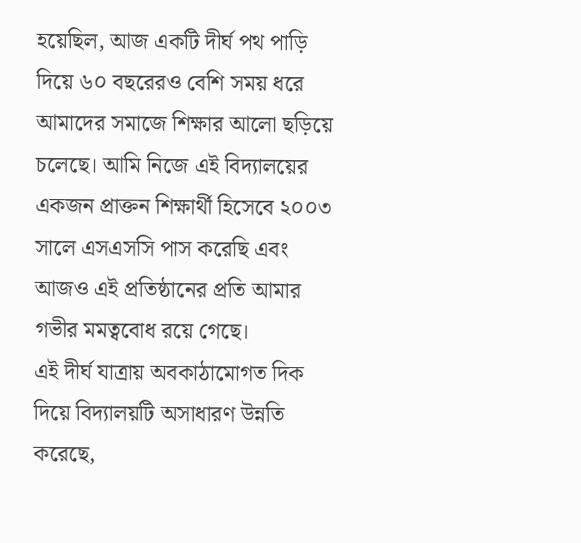হয়েছিল, আজ একটি দীর্ঘ পথ পাড়ি দিয়ে ৬০ বছরেরও বেশি সময় ধরে আমাদের সমাজে শিক্ষার আলো ছড়িয়ে চলেছে। আমি নিজে এই বিদ্যালয়ের একজন প্রাক্তন শিক্ষার্থী হিসেবে ২০০৩ সালে এসএসসি পাস করেছি এবং আজও এই প্রতিষ্ঠানের প্রতি আমার গভীর মমত্ববোধ রয়ে গেছে।
এই দীর্ঘ যাত্রায় অবকাঠামোগত দিক দিয়ে বিদ্যালয়টি অসাধারণ উন্নতি করেছে,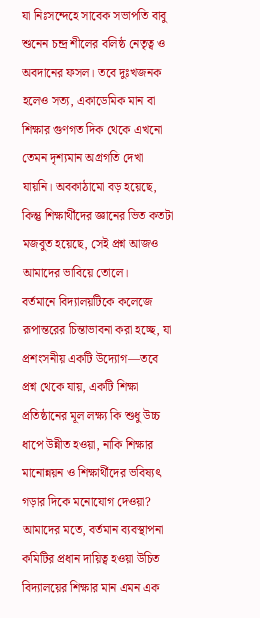যা নিঃসন্দেহে সাবেক সভাপতি বাবু শুনেন চন্দ্র শীলের বলিষ্ঠ নেতৃত্ব ও অবদানের ফসল। তবে দুঃখজনক হলেও সত্য, একাডেমিক মান বা শিক্ষার গুণগত দিক থেকে এখনো তেমন দৃশ্যমান অগ্রগতি দেখা যায়নি। অবকাঠামো বড় হয়েছে, কিন্তু শিক্ষার্থীদের জ্ঞানের ভিত কতটা মজবুত হয়েছে, সেই প্রশ্ন আজও আমাদের ভাবিয়ে তোলে।
বর্তমানে বিদ্যালয়টিকে কলেজে রূপান্তরের চিন্তাভাবনা করা হচ্ছে, যা প্রশংসনীয় একটি উদ্যোগ—তবে প্রশ্ন থেকে যায়, একটি শিক্ষা প্রতিষ্ঠানের মূল লক্ষ্য কি শুধু উচ্চ ধাপে উন্নীত হওয়া, নাকি শিক্ষার মানোন্নয়ন ও শিক্ষার্থীদের ভবিষ্যৎ গড়ার দিকে মনোযোগ দেওয়া?
আমাদের মতে, বর্তমান ব্যবস্থাপনা কমিটির প্রধান দায়িত্ব হওয়া উচিত বিদ্যালয়ের শিক্ষার মান এমন এক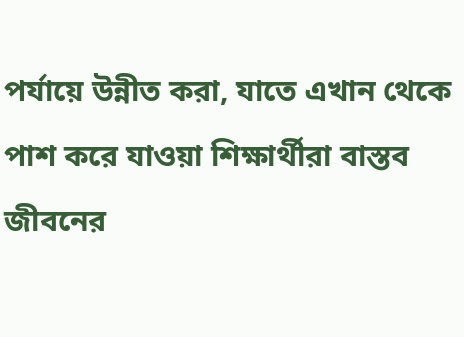পর্যায়ে উন্নীত করা, যাতে এখান থেকে পাশ করে যাওয়া শিক্ষার্থীরা বাস্তব জীবনের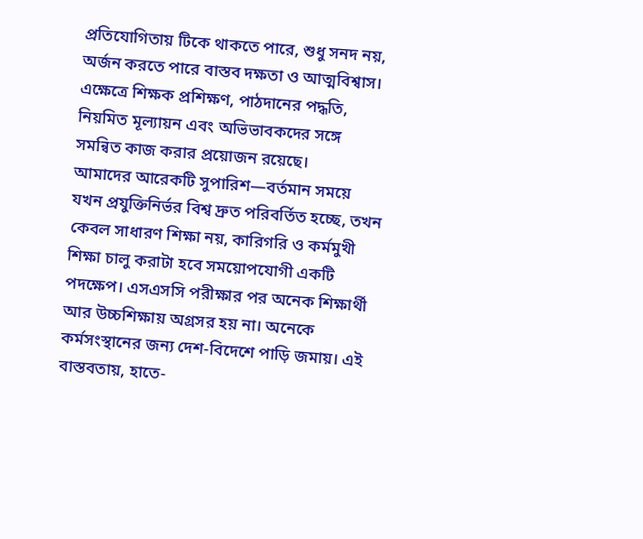প্রতিযোগিতায় টিকে থাকতে পারে, শুধু সনদ নয়, অর্জন করতে পারে বাস্তব দক্ষতা ও আত্মবিশ্বাস। এক্ষেত্রে শিক্ষক প্রশিক্ষণ, পাঠদানের পদ্ধতি, নিয়মিত মূল্যায়ন এবং অভিভাবকদের সঙ্গে সমন্বিত কাজ করার প্রয়োজন রয়েছে।
আমাদের আরেকটি সুপারিশ—বর্তমান সময়ে যখন প্রযুক্তিনির্ভর বিশ্ব দ্রুত পরিবর্তিত হচ্ছে, তখন কেবল সাধারণ শিক্ষা নয়, কারিগরি ও কর্মমুখী শিক্ষা চালু করাটা হবে সময়োপযোগী একটি পদক্ষেপ। এসএসসি পরীক্ষার পর অনেক শিক্ষার্থী আর উচ্চশিক্ষায় অগ্রসর হয় না। অনেকে কর্মসংস্থানের জন্য দেশ-বিদেশে পাড়ি জমায়। এই বাস্তবতায়, হাতে-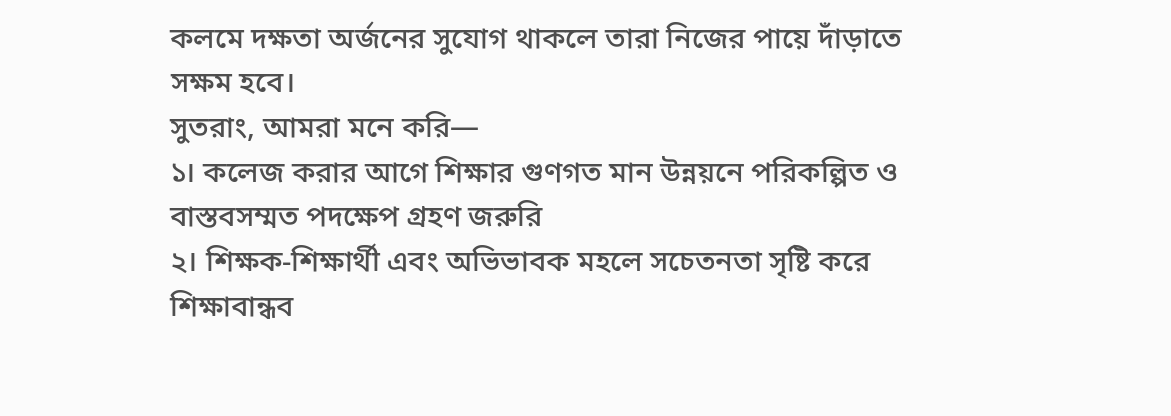কলমে দক্ষতা অর্জনের সুযোগ থাকলে তারা নিজের পায়ে দাঁড়াতে সক্ষম হবে।
সুতরাং, আমরা মনে করি—
১। কলেজ করার আগে শিক্ষার গুণগত মান উন্নয়নে পরিকল্পিত ও বাস্তবসম্মত পদক্ষেপ গ্রহণ জরুরি
২। শিক্ষক-শিক্ষার্থী এবং অভিভাবক মহলে সচেতনতা সৃষ্টি করে শিক্ষাবান্ধব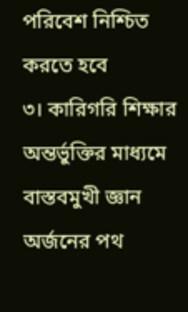পরিবেশ নিশ্চিত করতে হবে
৩। কারিগরি শিক্ষার অন্তর্ভুক্তির মাধ্যমে বাস্তবমুখী জ্ঞান অর্জনের পথ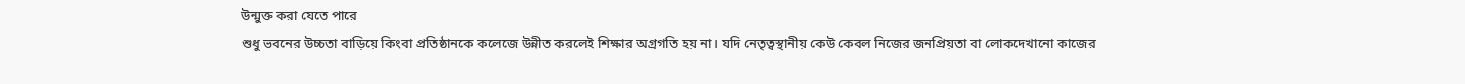উন্মুক্ত করা যেতে পারে
শুধু ভবনের উচ্চতা বাড়িয়ে কিংবা প্রতিষ্ঠানকে কলেজে উন্নীত করলেই শিক্ষার অগ্রগতি হয় না। যদি নেতৃত্বস্থানীয় কেউ কেবল নিজের জনপ্রিয়তা বা লোকদেখানো কাজের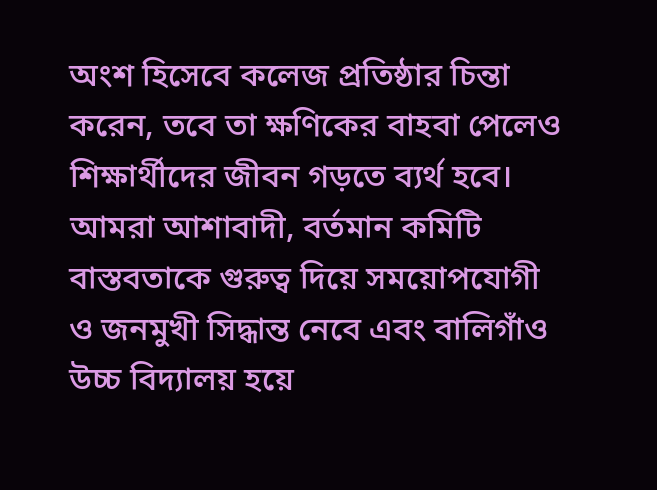অংশ হিসেবে কলেজ প্রতিষ্ঠার চিন্তা করেন, তবে তা ক্ষণিকের বাহবা পেলেও শিক্ষার্থীদের জীবন গড়তে ব্যর্থ হবে।
আমরা আশাবাদী, বর্তমান কমিটি বাস্তবতাকে গুরুত্ব দিয়ে সময়োপযোগী ও জনমুখী সিদ্ধান্ত নেবে এবং বালিগাঁও উচ্চ বিদ্যালয় হয়ে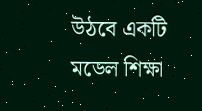উঠবে একটি মডেল শিক্ষা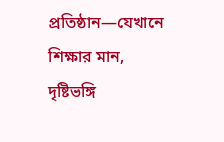প্রতিষ্ঠান—যেখানে শিক্ষার মান, দৃষ্টিভঙ্গি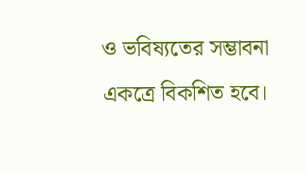ও ভবিষ্যতের সম্ভাবনা একত্রে বিকশিত হবে।